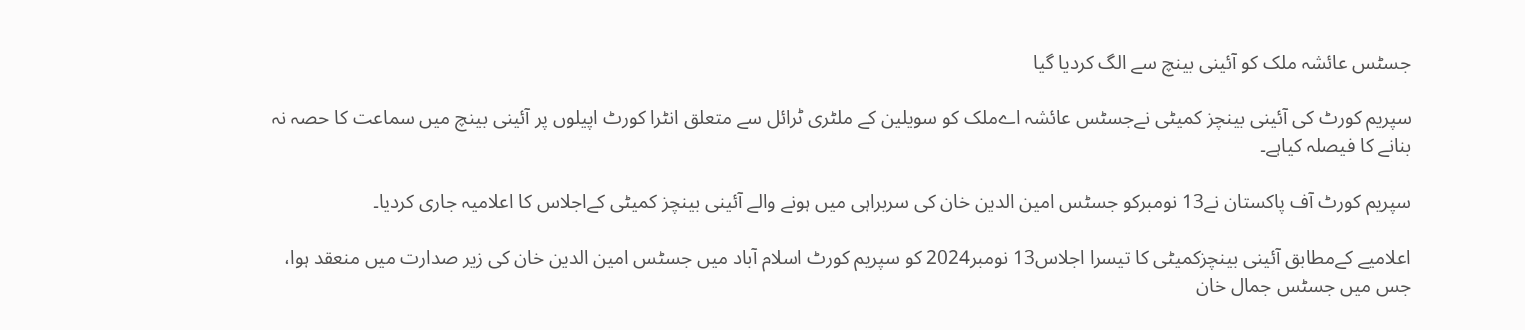جسٹس عائشہ ملک کو آئینی بینچ سے الگ کردیا گیا

سپریم کورٹ کی آئینی بینچز کمیٹی نےجسٹس عائشہ اےملک کو سویلین کے ملٹری ٹرائل سے متعلق انٹرا کورٹ اپیلوں پر آئینی بینچ میں سماعت کا حصہ نہ بنانے کا فیصلہ کیاہے۔

سپریم کورٹ آف پاکستان نے13 نومبرکو جسٹس امین الدین خان کی سربراہی میں ہونے والے آئینی بینچز کمیٹی کےاجلاس کا اعلامیہ جاری کردیا۔

اعلامیے کےمطابق آئینی بینچزکمیٹی کا تیسرا اجلاس13 نومبر2024 کو سپریم کورٹ اسلام آباد میں جسٹس امین الدین خان کی زیر صدارت میں منعقد ہوا، جس میں جسٹس جمال خان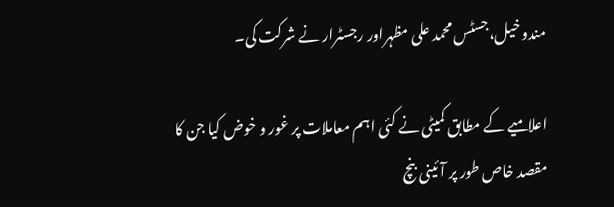مندوخیل،جسٹس محمد علی مظہراور رجسٹرار نے شرکت کی۔

اعلامیے کے مطابق کمیٹی نے کئی اہم معاملات پر غور و خوض کیا جن کا مقصد خاص طور پر آئینی بنچ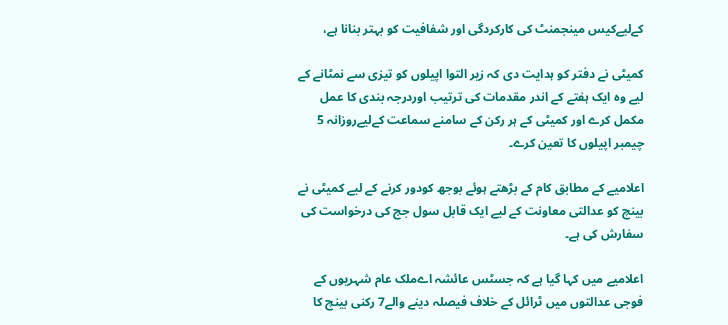کےلیےکیس مینجمنٹ کی کارکردگی اور شفافیت کو بہتر بنانا ہے،

کمیٹی نے دفتر کو ہدایت دی کہ زیر التوا اپیلوں کو تیزی سے نمٹانے کے لیے وہ ایک ہفتے کے اندر مقدمات کی ترتیب اوردرجہ بندی کا عمل مکمل کرے اور کمیٹی کے ہر رکن کے سامنے سماعت کےلیےروزانہ 5 چیمبر اپیلوں کا تعین کرے۔

اعلامیے کے مطابق کام کے بڑھتے ہوئے بوجھ کودور کرنے کے لیے کمیٹی نے بینچ کو عدالتی معاونت کے لیے ایک قابل سول جج کی درخواست کی سفارش کی ہے۔

اعلامیے میں کہا گیا ہے کہ جسٹس عائشہ اےملک عام شہریوں کے فوجی عدالتوں میں ٹرائل کے خلاف فیصلہ دینے والے7 رکنی بینچ کا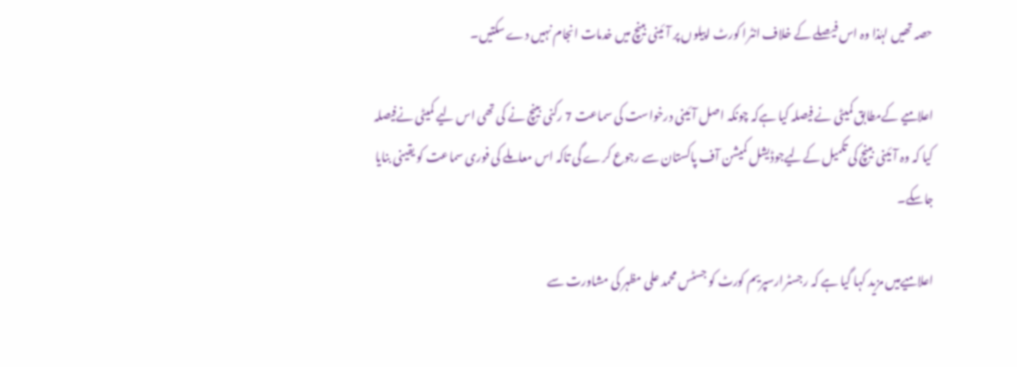حصہ تھیں لہٰذا وہ اس فیصلے کے خلاف انٹرا کورٹ اپیلوں پر آئینی بینچ میں خدمات انجام نہیں دے سکتیں۔

اعلامیے کےمطابق کمیٹی نے فیصلہ کیا ہےکہ چونکہ اصل آئینی درخواست کی سماعت 7 رکنی بینچ نے کی تھی اس لیے کمیٹی نےفیصلہ کیا کہ وہ آئینی بینچ کی تکمیل کےلیےجوڈیشل کمیشن آف پاکستان سے رجوع کرے گی تاکہ اس معاملے کی فوری سماعت کو یقینی بنایا جاسکے۔

اعلامیےمیں مزید کہا گیا ہے کہ رجسٹرارسپریم کورٹ کو جسٹس محمد علی مظہر کی مشاورت سے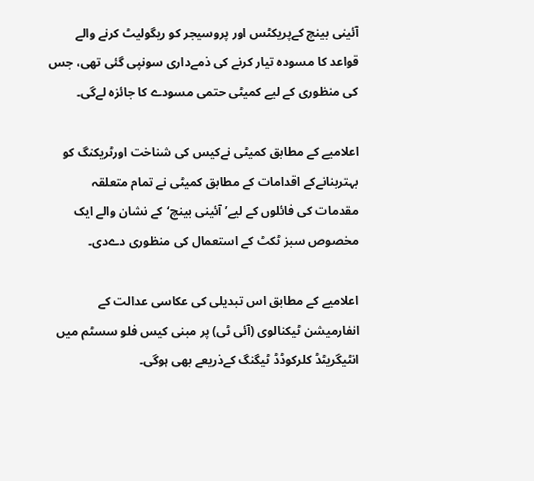آئینی بینچ کےپریکٹس اور پروسیجر کو ریگولیٹ کرنے والے قواعد کا مسودہ تیار کرنے کی ذمےداری سونپی گئی تھی، جس کی منظوری کے لیے کمیٹی حتمی مسودے کا جائزہ لےگی۔

اعلامیے کے مطابق کمیٹی نےکیس کی شناخت اورٹریکنگ کو بہتربنانےکے اقدامات کے مطابق کمیٹی نے تمام متعلقہ مقدمات کی فائلوں کے لیے’آئینی بینچ‘کے نشان والے ایک مخصوص سبز ٹکٹ کے استعمال کی منظوری دےدی۔

اعلامیے کے مطابق اس تبدیلی کی عکاسی عدالت کے انفارمیشن ٹیکنالوی (آئی ٹی) پر مبنی کیس فلو سسٹم میں انٹیگریٹڈ کلرکوڈڈ ٹیگنگ کےذریعے بھی ہوگی۔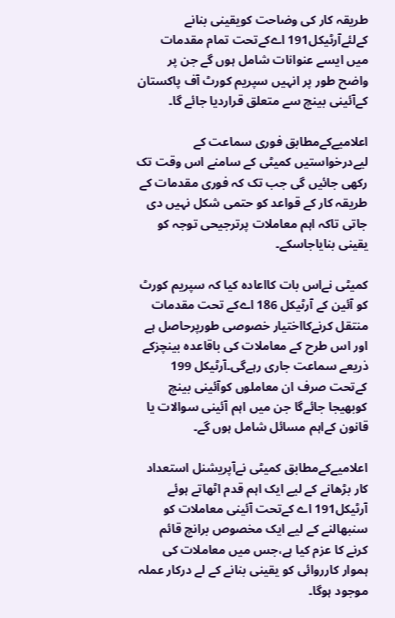طریقہ کار کی وضاحت کویقینی بنانے کےلئےآرٹیکل191 اےکےتحت تمام مقدمات میں ایسے عنوانات شامل ہوں گے جن پر واضح طور پر انہیں سپریم کورٹ آف پاکستان کےآئینی بینچ سے متعلق قراردیا جائے گا۔

اعلامیےکےمطابق فوری سماعت کے لیےدرخواستیں کمیٹی کے سامنے اس وقت تک رکھی جائیں گی جب تک کہ فوری مقدمات کے طریقہ کار کے قواعد کو حتمی شکل نہیں دی جاتی تاکہ اہم معاملات پرترجیحی توجہ کو یقینی بنایاجاسکے۔

کمیٹی نےاس بات کااعادہ کیا کہ سپریم کورٹ کو آئین کے آرٹیکل 186 اےکے تحت مقدمات منتقل کرنےکااختیار خصوصی طورپرحاصل ہے اور اس طرح کے معاملات کی باقاعدہ بینچزکے ذریعے سماعت جاری رہےگی۔آرٹیکل 199 کےتحت صرف ان معاملوں کوآئینی بینچ کوبھیجا جائےگا جن میں اہم آئینی سوالات یا قانون کےاہم مسائل شامل ہوں گے۔

اعلامیےکےمطابق کمیٹی نےآپریشنل استعداد کار بڑھانے کے لیے ایک اہم قدم اٹھاتے ہوئے آرٹیکل191 اے کےتحت آئینی معاملات کو سنبھالنے کے لیے ایک مخصوص برانچ قائم کرنے کا عزم کیا ہے،جس میں معاملات کی ہموار کارروائی کو یقینی بنانے کے لے درکار عملہ موجود ہوگا۔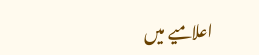اعلامیے میں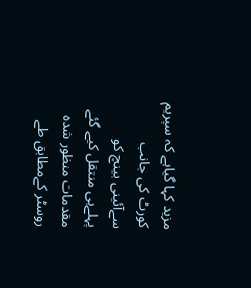مزید کہا گیاہے کہ سپریم کورٹ کی جانب سےآئینی بینچ کو پہلےہی منتقل کیے گئے مقدمات منظور شدہ روسٹر کےمطابق طے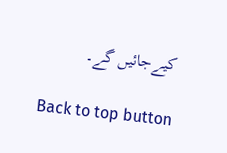کیےجائیں گے۔

Back to top button